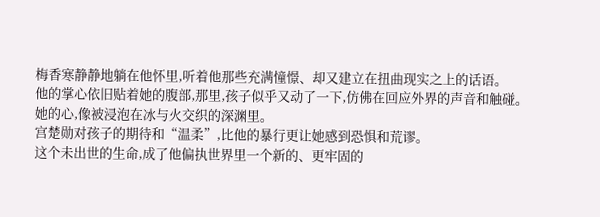梅香寒静静地躺在他怀里,听着他那些充满憧憬、却又建立在扭曲现实之上的话语。
他的掌心依旧贴着她的腹部,那里,孩子似乎又动了一下,仿佛在回应外界的声音和触碰。
她的心,像被浸泡在冰与火交织的深渊里。
宫楚勋对孩子的期待和“温柔”,比他的暴行更让她感到恐惧和荒谬。
这个未出世的生命,成了他偏执世界里一个新的、更牢固的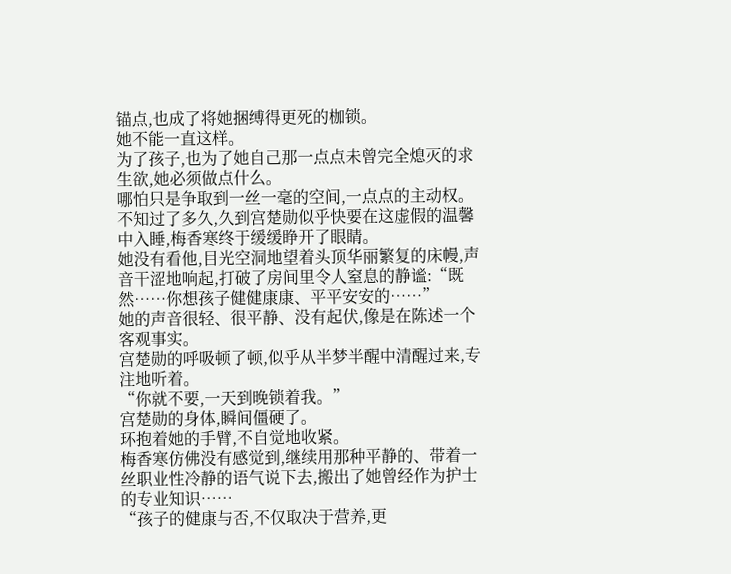锚点,也成了将她捆缚得更死的枷锁。
她不能一直这样。
为了孩子,也为了她自己那一点点未曾完全熄灭的求生欲,她必须做点什么。
哪怕只是争取到一丝一毫的空间,一点点的主动权。
不知过了多久,久到宫楚勋似乎快要在这虚假的温馨中入睡,梅香寒终于缓缓睁开了眼睛。
她没有看他,目光空洞地望着头顶华丽繁复的床幔,声音干涩地响起,打破了房间里令人窒息的静谧:“既然……你想孩子健健康康、平平安安的……”
她的声音很轻、很平静、没有起伏,像是在陈述一个客观事实。
宫楚勋的呼吸顿了顿,似乎从半梦半醒中清醒过来,专注地听着。
“你就不要,一天到晚锁着我。”
宫楚勋的身体,瞬间僵硬了。
环抱着她的手臂,不自觉地收紧。
梅香寒仿佛没有感觉到,继续用那种平静的、带着一丝职业性冷静的语气说下去,搬出了她曾经作为护士的专业知识……
“孩子的健康与否,不仅取决于营养,更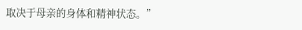取决于母亲的身体和精神状态。”